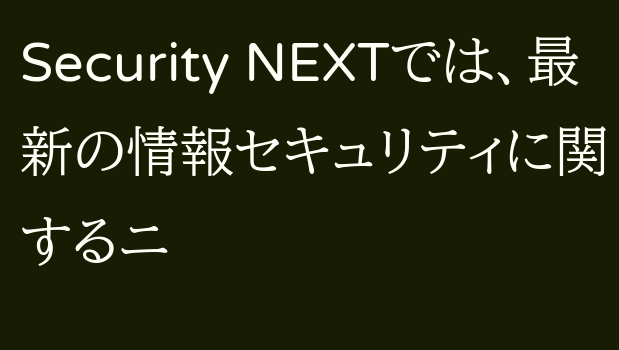Security NEXTでは、最新の情報セキュリティに関するニ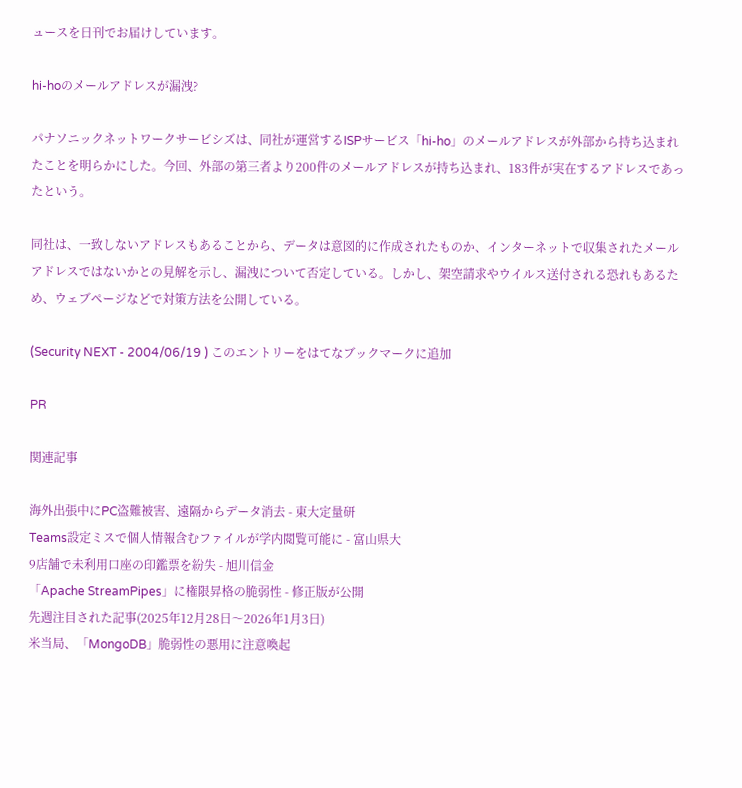ュースを日刊でお届けしています。

hi-hoのメールアドレスが漏洩?

パナソニックネットワークサービシズは、同社が運営するISPサービス「hi-ho」のメールアドレスが外部から持ち込まれたことを明らかにした。今回、外部の第三者より200件のメールアドレスが持ち込まれ、183件が実在するアドレスであったという。

同社は、一致しないアドレスもあることから、データは意図的に作成されたものか、インターネットで収集されたメールアドレスではないかとの見解を示し、漏洩について否定している。しかし、架空請求やウイルス送付される恐れもあるため、ウェブページなどで対策方法を公開している。

(Security NEXT - 2004/06/19 ) このエントリーをはてなブックマークに追加

PR

関連記事

海外出張中にPC盗難被害、遠隔からデータ消去 - 東大定量研
Teams設定ミスで個人情報含むファイルが学内閲覧可能に - 富山県大
9店舗で未利用口座の印鑑票を紛失 - 旭川信金
「Apache StreamPipes」に権限昇格の脆弱性 - 修正版が公開
先週注目された記事(2025年12月28日〜2026年1月3日)
米当局、「MongoDB」脆弱性の悪用に注意喚起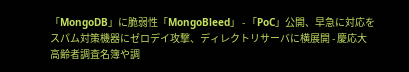「MongoDB」に脆弱性「MongoBleed」 - 「PoC」公開、早急に対応を
スパム対策機器にゼロデイ攻撃、ディレクトリサーバに横展開 - 慶応大
高齢者調査名簿や調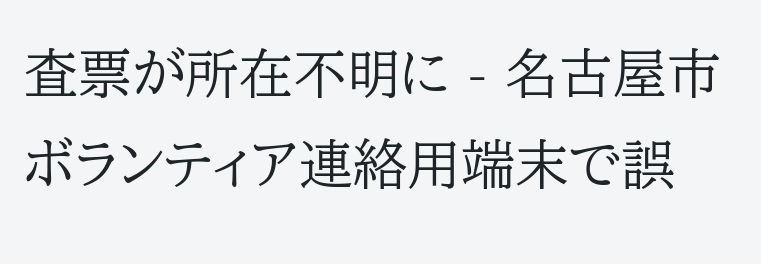査票が所在不明に - 名古屋市
ボランティア連絡用端末で誤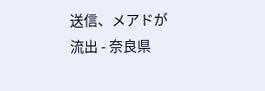送信、メアドが流出 - 奈良県